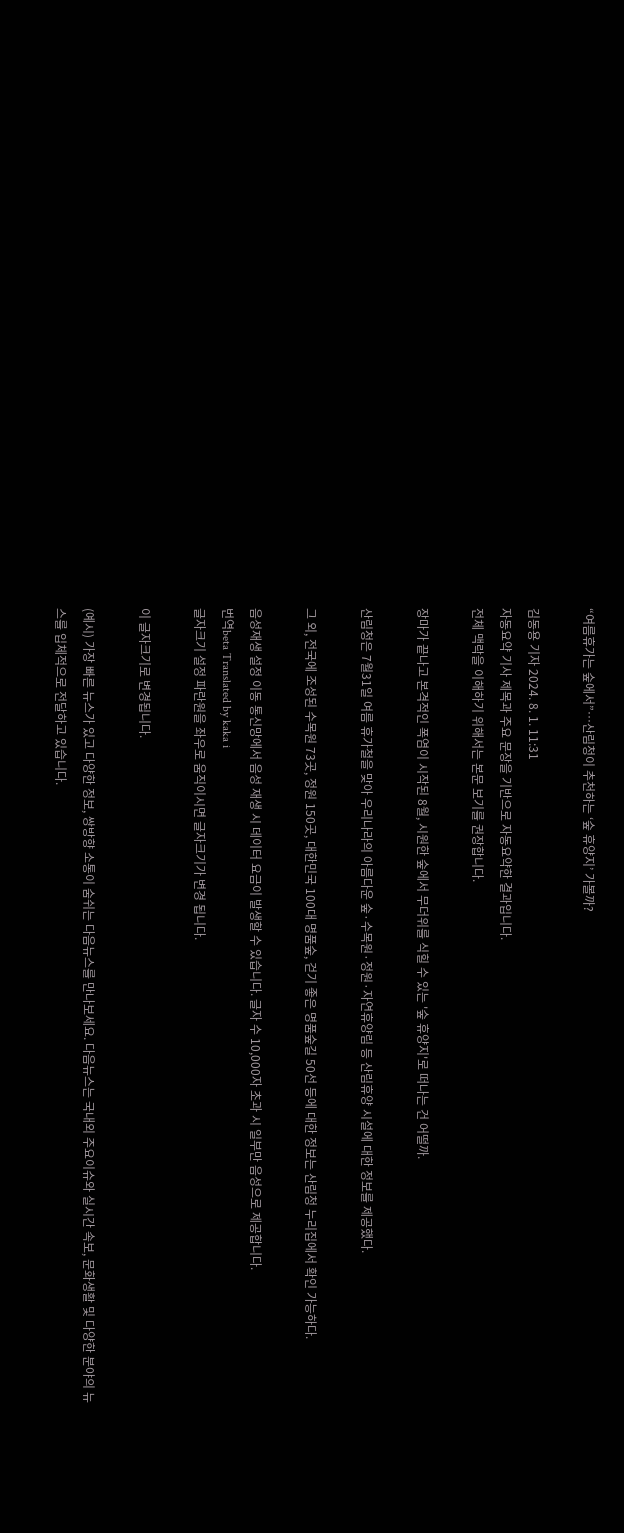“여름휴가는 숲에서”…산림청이 추천하는 ‘숲 휴양지’ 가볼까?

김동용 기자 2024. 8. 1. 11:31
자동요약 기사 제목과 주요 문장을 기반으로 자동요약한 결과입니다.
전체 맥락을 이해하기 위해서는 본문 보기를 권장합니다.

장마가 끝나고 본격적인 폭염이 시작된 8월, 시원한 숲에서 무더위를 식힐 수 있는 '숲 휴양지'로 떠나는 건 어떨까.

산림청은 7월31일 여름 휴가철을 맞아 우리나라의 아름다운 숲·수목원·정원·자연휴양림 등 산림휴양 시설에 대한 정보를 제공했다.

그 외, 전국에 조성된 수목원 73곳, 정원 150곳, 대한민국 100대 명품숲, 걷기 좋은 명품숲길 50선 등에 대한 정보는 산림청 누리집에서 확인 가능하다.

음성재생 설정 이동 통신망에서 음성 재생 시 데이터 요금이 발생할 수 있습니다. 글자 수 10,000자 초과 시 일부만 음성으로 제공합니다.
번역beta Translated by kaka i
글자크기 설정 파란원을 좌우로 움직이시면 글자크기가 변경 됩니다.

이 글자크기로 변경됩니다.

(예시) 가장 빠른 뉴스가 있고 다양한 정보, 쌍방향 소통이 숨쉬는 다음뉴스를 만나보세요. 다음뉴스는 국내외 주요이슈와 실시간 속보, 문화생활 및 다양한 분야의 뉴스를 입체적으로 전달하고 있습니다.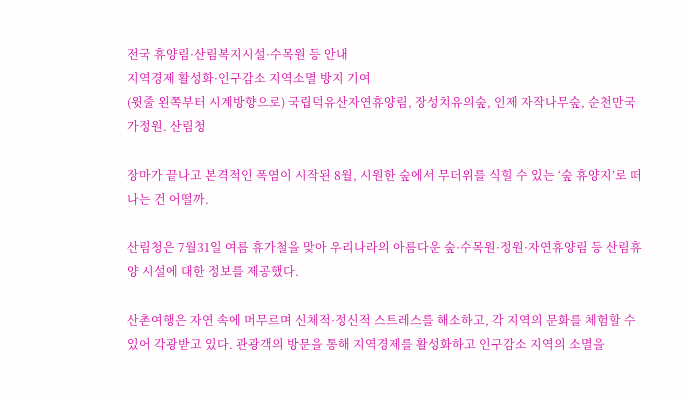전국 휴양림·산림복지시설·수목원 등 안내
지역경제 활성화·인구감소 지역소멸 방지 기여
(윗줄 왼쪽부터 시계방향으로) 국립덕유산자연휴양림, 장성치유의숲, 인제 자작나무숲, 순천만국가정원. 산림청

장마가 끝나고 본격적인 폭염이 시작된 8월, 시원한 숲에서 무더위를 식힐 수 있는 ‘숲 휴양지’로 떠나는 건 어떨까.

산림청은 7월31일 여름 휴가철을 맞아 우리나라의 아름다운 숲·수목원·정원·자연휴양림 등 산림휴양 시설에 대한 정보를 제공했다.

산촌여행은 자연 속에 머무르며 신체적·정신적 스트레스를 해소하고, 각 지역의 문화를 체험할 수 있어 각광받고 있다. 관광객의 방문을 통해 지역경제를 활성화하고 인구감소 지역의 소멸을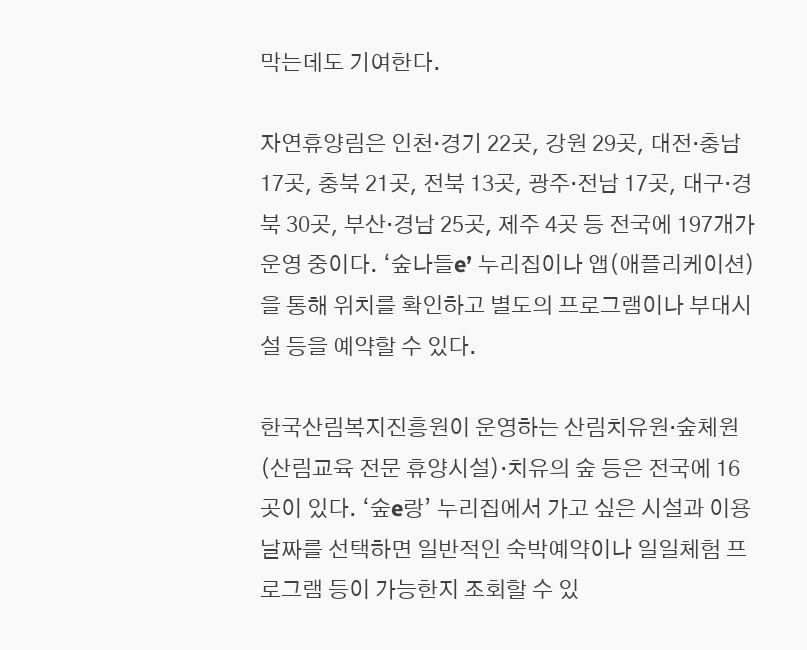막는데도 기여한다.

자연휴양림은 인천·경기 22곳, 강원 29곳, 대전·충남 17곳, 충북 21곳, 전북 13곳, 광주·전남 17곳, 대구·경북 30곳, 부산·경남 25곳, 제주 4곳 등 전국에 197개가 운영 중이다. ‘숲나들e’ 누리집이나 앱(애플리케이션)을 통해 위치를 확인하고 별도의 프로그램이나 부대시설 등을 예약할 수 있다.

한국산림복지진흥원이 운영하는 산림치유원·숲체원(산림교육 전문 휴양시설)·치유의 숲 등은 전국에 16곳이 있다. ‘숲e랑’ 누리집에서 가고 싶은 시설과 이용 날짜를 선택하면 일반적인 숙박예약이나 일일체험 프로그램 등이 가능한지 조회할 수 있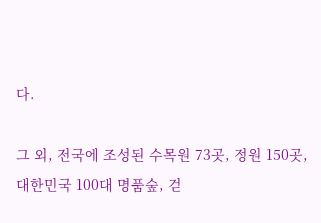다.

그 외, 전국에 조성된 수목원 73곳, 정원 150곳, 대한민국 100대 명품숲, 걷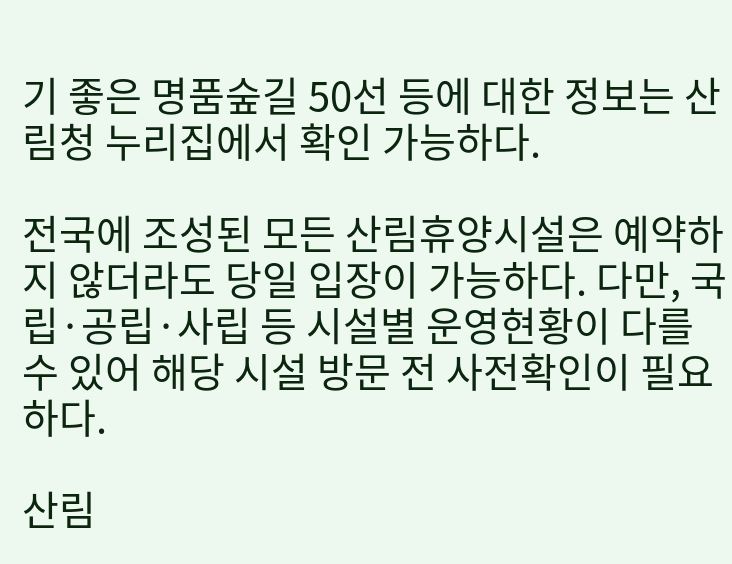기 좋은 명품숲길 50선 등에 대한 정보는 산림청 누리집에서 확인 가능하다.

전국에 조성된 모든 산림휴양시설은 예약하지 않더라도 당일 입장이 가능하다. 다만, 국립·공립·사립 등 시설별 운영현황이 다를 수 있어 해당 시설 방문 전 사전확인이 필요하다.

산림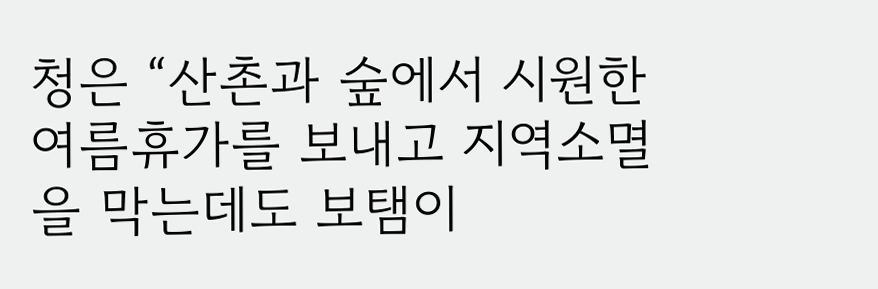청은 “산촌과 숲에서 시원한 여름휴가를 보내고 지역소멸을 막는데도 보탬이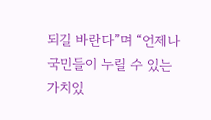되길 바란다”며 “언제나 국민들이 누릴 수 있는 가치있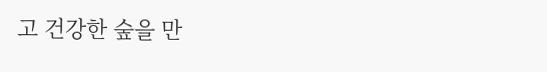고 건강한 숲을 만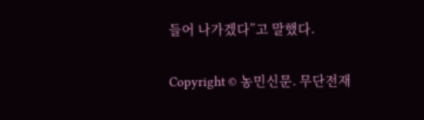들어 나가겠다”고 말했다.

Copyright © 농민신문. 무단전재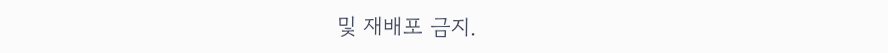및 재배포 금지.